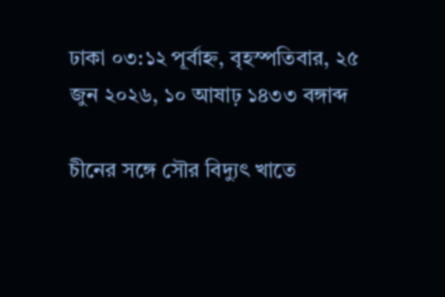ঢাকা ০৩:১২ পূর্বাহ্ন, বৃহস্পতিবার, ২৫ জুন ২০২৬, ১০ আষাঢ় ১৪৩৩ বঙ্গাব্দ

চীনের সঙ্গে সৌর বিদ্যুৎ খাতে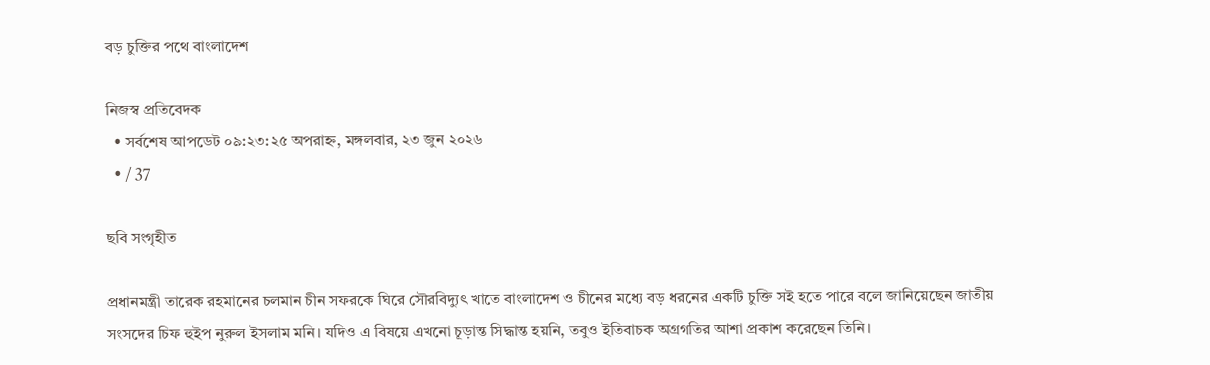বড় চুক্তির পথে বাংলাদেশ

নিজস্ব প্রতিবেদক
  • সর্বশেষ আপডেট ০৯:২৩:২৫ অপরাহ্ন, মঙ্গলবার, ২৩ জুন ২০২৬
  • / 37

ছবি সংগৃহীত

প্রধানমন্ত্রী তারেক রহমানের চলমান চীন সফরকে ঘিরে সৌরবিদ্যুৎ খাতে বাংলাদেশ ও চীনের মধ্যে বড় ধরনের একটি চুক্তি সই হতে পারে বলে জানিয়েছেন জাতীয় সংসদের চিফ হুইপ নুরুল ইসলাম মনি। যদিও এ বিষয়ে এখনো চূড়ান্ত সিদ্ধান্ত হয়নি, তবুও ইতিবাচক অগ্রগতির আশা প্রকাশ করেছেন তিনি।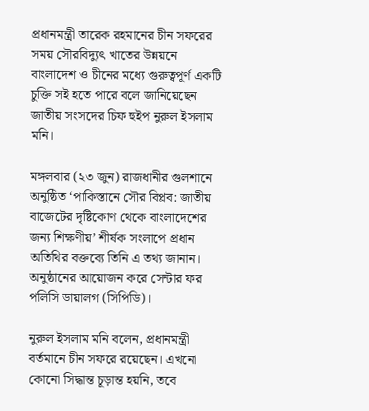প্রধানমন্ত্রী তারেক রহমানের চীন সফরের সময় সৌরবিদ্যুৎ খাতের উন্নয়নে বাংলাদেশ ও চীনের মধ্যে গুরুত্বপূর্ণ একটি চুক্তি সই হতে পারে বলে জানিয়েছেন জাতীয় সংসদের চিফ হুইপ নুরুল ইসলাম মনি।

মঙ্গলবার (২৩ জুন) রাজধানীর গুলশানে অনুষ্ঠিত ‘পাকিস্তানে সৌর বিপ্লব: জাতীয় বাজেটের দৃষ্টিকোণ থেকে বাংলাদেশের জন্য শিক্ষণীয়’ শীর্ষক সংলাপে প্রধান অতিথির বক্তব্যে তিনি এ তথ্য জানান। অনুষ্ঠানের আয়োজন করে সেন্টার ফর পলিসি ডায়ালগ (সিপিডি)।

নুরুল ইসলাম মনি বলেন, প্রধানমন্ত্রী বর্তমানে চীন সফরে রয়েছেন। এখনো কোনো সিদ্ধান্ত চূড়ান্ত হয়নি, তবে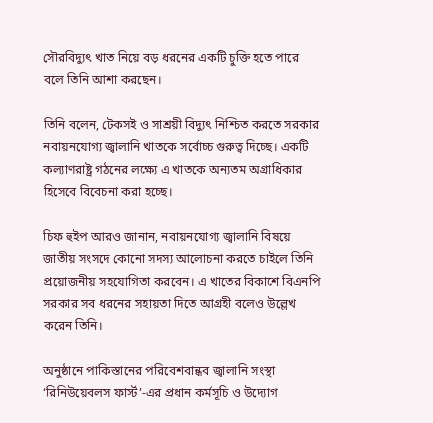সৌরবিদ্যুৎ খাত নিয়ে বড় ধরনের একটি চুক্তি হতে পারে বলে তিনি আশা করছেন।

তিনি বলেন, টেকসই ও সাশ্রয়ী বিদ্যুৎ নিশ্চিত করতে সরকার নবায়নযোগ্য জ্বালানি খাতকে সর্বোচ্চ গুরুত্ব দিচ্ছে। একটি কল্যাণরাষ্ট্র গঠনের লক্ষ্যে এ খাতকে অন্যতম অগ্রাধিকার হিসেবে বিবেচনা করা হচ্ছে।

চিফ হুইপ আরও জানান, নবায়নযোগ্য জ্বালানি বিষয়ে জাতীয় সংসদে কোনো সদস্য আলোচনা করতে চাইলে তিনি প্রয়োজনীয় সহযোগিতা করবেন। এ খাতের বিকাশে বিএনপি সরকার সব ধরনের সহায়তা দিতে আগ্রহী বলেও উল্লেখ করেন তিনি।

অনুষ্ঠানে পাকিস্তানের পরিবেশবান্ধব জ্বালানি সংস্থা ‘রিনিউয়েবলস ফার্স্ট’-এর প্রধান কর্মসূচি ও উদ্যোগ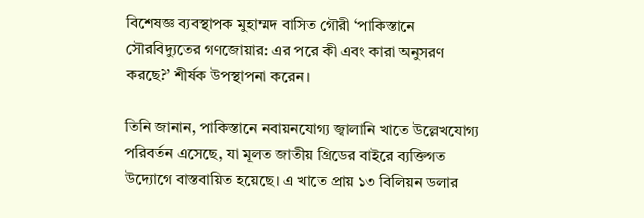বিশেষজ্ঞ ব্যবস্থাপক মুহাম্মদ বাসিত গৌরী ‘পাকিস্তানে সৌরবিদ্যুতের গণজোয়ার: এর পরে কী এবং কারা অনুসরণ করছে?’ শীর্ষক উপস্থাপনা করেন।

তিনি জানান, পাকিস্তানে নবায়নযোগ্য জ্বালানি খাতে উল্লেখযোগ্য পরিবর্তন এসেছে, যা মূলত জাতীয় গ্রিডের বাইরে ব্যক্তিগত উদ্যোগে বাস্তবায়িত হয়েছে। এ খাতে প্রায় ১৩ বিলিয়ন ডলার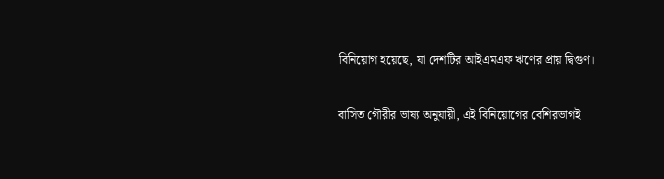বিনিয়োগ হয়েছে, যা দেশটির আইএমএফ ঋণের প্রায় দ্বিগুণ।

বাসিত গৌরীর ভাষ্য অনুযায়ী, এই বিনিয়োগের বেশিরভাগই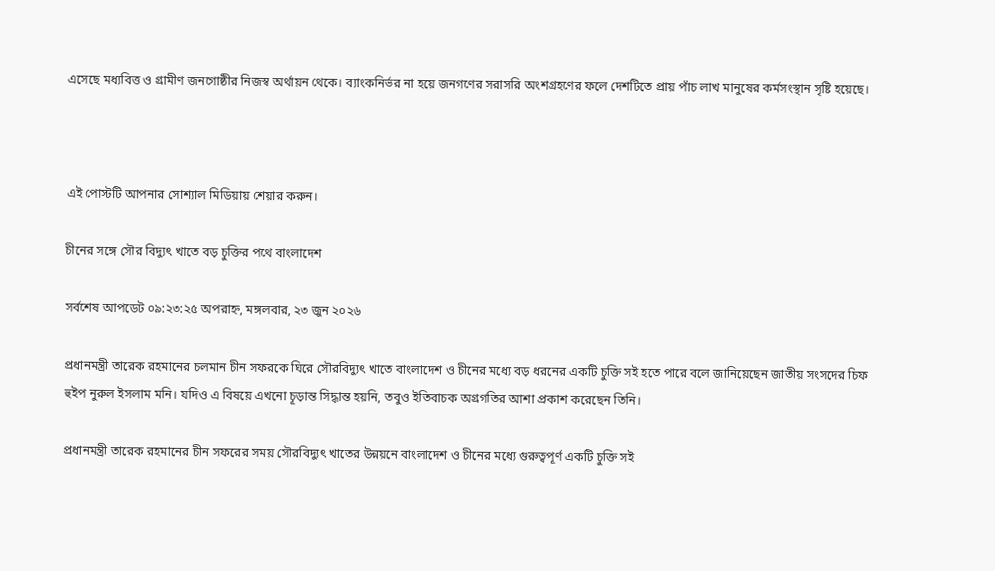এসেছে মধ্যবিত্ত ও গ্রামীণ জনগোষ্ঠীর নিজস্ব অর্থায়ন থেকে। ব্যাংকনির্ভর না হয়ে জনগণের সরাসরি অংশগ্রহণের ফলে দেশটিতে প্রায় পাঁচ লাখ মানুষের কর্মসংস্থান সৃষ্টি হয়েছে।



এই পোস্টটি আপনার সোশ্যাল মিডিয়ায় শেয়ার করুন।

চীনের সঙ্গে সৌর বিদ্যুৎ খাতে বড় চুক্তির পথে বাংলাদেশ

সর্বশেষ আপডেট ০৯:২৩:২৫ অপরাহ্ন, মঙ্গলবার, ২৩ জুন ২০২৬

প্রধানমন্ত্রী তারেক রহমানের চলমান চীন সফরকে ঘিরে সৌরবিদ্যুৎ খাতে বাংলাদেশ ও চীনের মধ্যে বড় ধরনের একটি চুক্তি সই হতে পারে বলে জানিয়েছেন জাতীয় সংসদের চিফ হুইপ নুরুল ইসলাম মনি। যদিও এ বিষয়ে এখনো চূড়ান্ত সিদ্ধান্ত হয়নি, তবুও ইতিবাচক অগ্রগতির আশা প্রকাশ করেছেন তিনি।

প্রধানমন্ত্রী তারেক রহমানের চীন সফরের সময় সৌরবিদ্যুৎ খাতের উন্নয়নে বাংলাদেশ ও চীনের মধ্যে গুরুত্বপূর্ণ একটি চুক্তি সই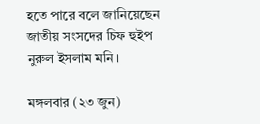হতে পারে বলে জানিয়েছেন জাতীয় সংসদের চিফ হুইপ নুরুল ইসলাম মনি।

মঙ্গলবার (২৩ জুন)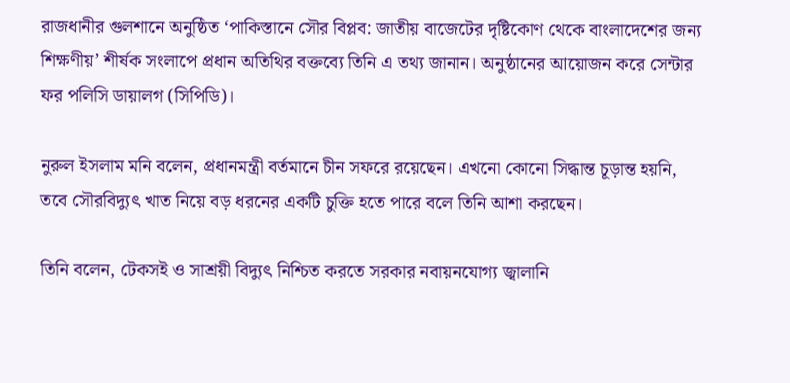রাজধানীর গুলশানে অনুষ্ঠিত ‘পাকিস্তানে সৌর বিপ্লব: জাতীয় বাজেটের দৃষ্টিকোণ থেকে বাংলাদেশের জন্য শিক্ষণীয়’ শীর্ষক সংলাপে প্রধান অতিথির বক্তব্যে তিনি এ তথ্য জানান। অনুষ্ঠানের আয়োজন করে সেন্টার ফর পলিসি ডায়ালগ (সিপিডি)।

নুরুল ইসলাম মনি বলেন, প্রধানমন্ত্রী বর্তমানে চীন সফরে রয়েছেন। এখনো কোনো সিদ্ধান্ত চূড়ান্ত হয়নি, তবে সৌরবিদ্যুৎ খাত নিয়ে বড় ধরনের একটি চুক্তি হতে পারে বলে তিনি আশা করছেন।

তিনি বলেন, টেকসই ও সাশ্রয়ী বিদ্যুৎ নিশ্চিত করতে সরকার নবায়নযোগ্য জ্বালানি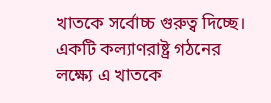খাতকে সর্বোচ্চ গুরুত্ব দিচ্ছে। একটি কল্যাণরাষ্ট্র গঠনের লক্ষ্যে এ খাতকে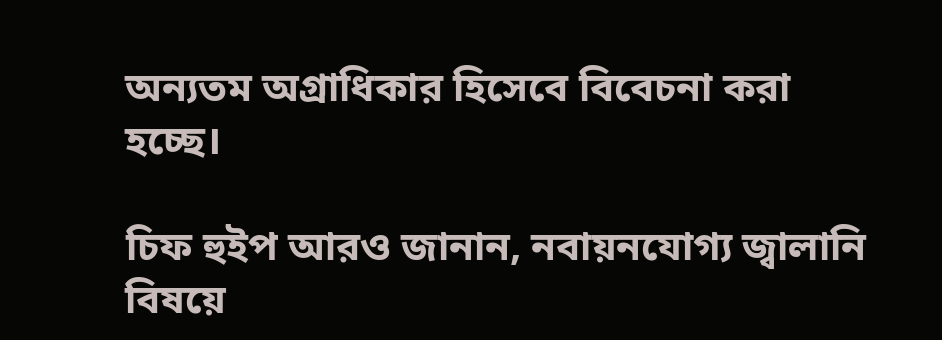অন্যতম অগ্রাধিকার হিসেবে বিবেচনা করা হচ্ছে।

চিফ হুইপ আরও জানান, নবায়নযোগ্য জ্বালানি বিষয়ে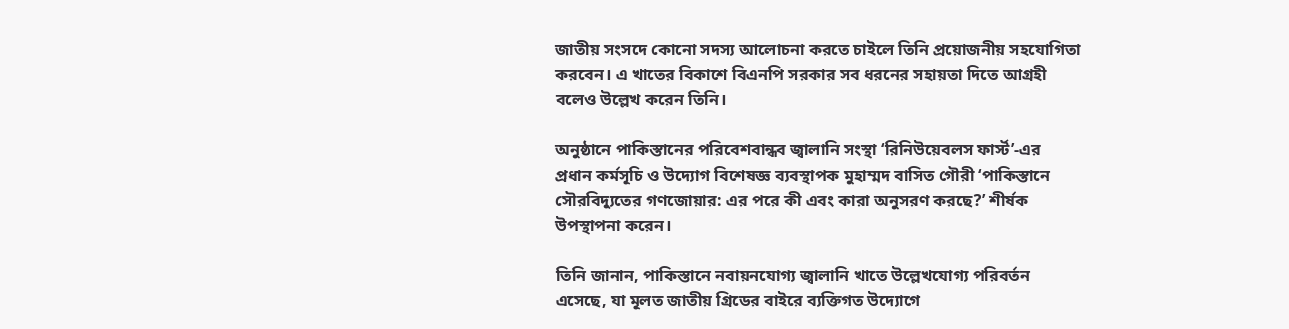জাতীয় সংসদে কোনো সদস্য আলোচনা করতে চাইলে তিনি প্রয়োজনীয় সহযোগিতা করবেন। এ খাতের বিকাশে বিএনপি সরকার সব ধরনের সহায়তা দিতে আগ্রহী বলেও উল্লেখ করেন তিনি।

অনুষ্ঠানে পাকিস্তানের পরিবেশবান্ধব জ্বালানি সংস্থা ‘রিনিউয়েবলস ফার্স্ট’-এর প্রধান কর্মসূচি ও উদ্যোগ বিশেষজ্ঞ ব্যবস্থাপক মুহাম্মদ বাসিত গৌরী ‘পাকিস্তানে সৌরবিদ্যুতের গণজোয়ার: এর পরে কী এবং কারা অনুসরণ করছে?’ শীর্ষক উপস্থাপনা করেন।

তিনি জানান, পাকিস্তানে নবায়নযোগ্য জ্বালানি খাতে উল্লেখযোগ্য পরিবর্তন এসেছে, যা মূলত জাতীয় গ্রিডের বাইরে ব্যক্তিগত উদ্যোগে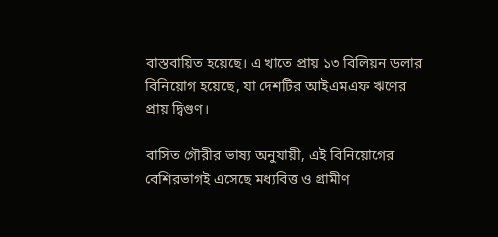বাস্তবায়িত হয়েছে। এ খাতে প্রায় ১৩ বিলিয়ন ডলার বিনিয়োগ হয়েছে, যা দেশটির আইএমএফ ঋণের প্রায় দ্বিগুণ।

বাসিত গৌরীর ভাষ্য অনুযায়ী, এই বিনিয়োগের বেশিরভাগই এসেছে মধ্যবিত্ত ও গ্রামীণ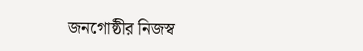জনগোষ্ঠীর নিজস্ব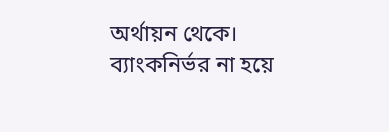অর্থায়ন থেকে। ব্যাংকনির্ভর না হয়ে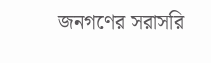জনগণের সরাসরি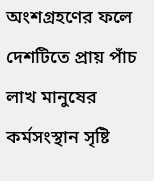অংশগ্রহণের ফলে দেশটিতে প্রায় পাঁচ লাখ মানুষের কর্মসংস্থান সৃষ্টি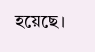হয়েছে।